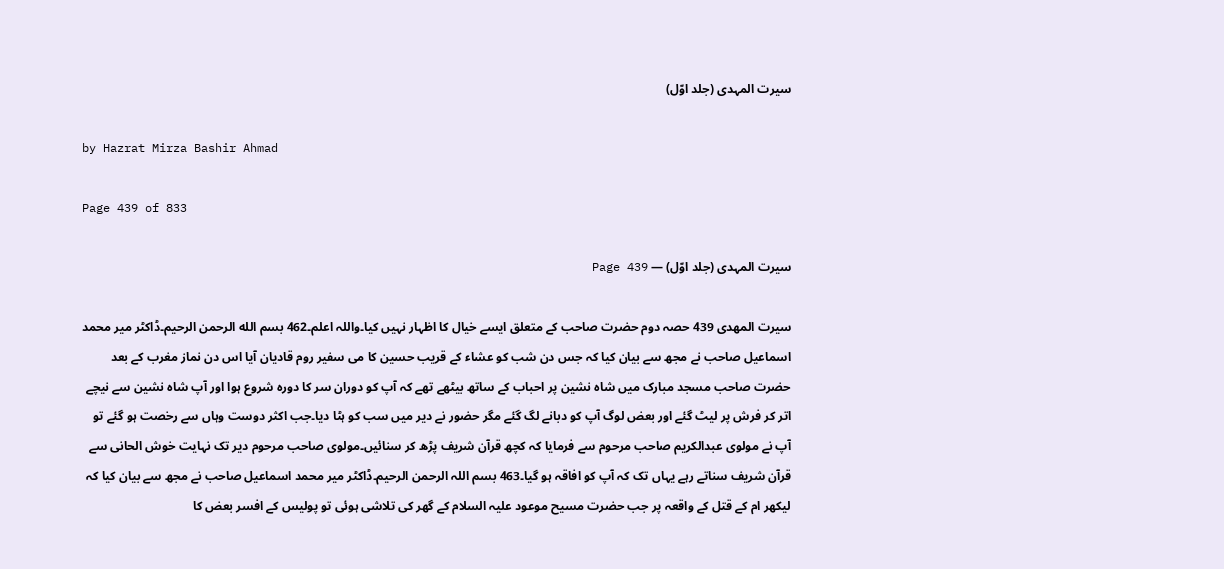سیرت المہدی (جلد اوّل)

by Hazrat Mirza Bashir Ahmad

Page 439 of 833

سیرت المہدی (جلد اوّل) — Page 439

سیرت المهدی 439 حصہ دوم حضرت صاحب کے متعلق ایسے خیال کا اظہار نہیں کیا۔واللہ اعلم۔462 بسم الله الرحمن الرحیم۔ڈاکٹر میر محمد اسماعیل صاحب نے مجھ سے بیان کیا کہ جس دن شب کو عشاء کے قریب حسین کا می سفیر روم قادیان آیا اس دن نماز مغرب کے بعد حضرت صاحب مسجد مبارک میں شاہ نشین پر احباب کے ساتھ بیٹھے تھے کہ آپ کو دوران سر کا دورہ شروع ہوا اور آپ شاہ نشین سے نیچے اتر کر فرش پر لیٹ گئے اور بعض لوگ آپ کو دبانے لگ گئے مگر حضور نے دیر میں سب کو ہٹا دیا۔جب اکثر دوست وہاں سے رخصت ہو گئے تو آپ نے مولوی عبدالکریم صاحب مرحوم سے فرمایا کہ کچھ قرآن شریف پڑھ کر سنائیں۔مولوی صاحب مرحوم دیر تک نہایت خوش الحانی سے قرآن شریف سناتے رہے یہاں تک کہ آپ کو افاقہ ہو گیا۔463 بسم اللہ الرحمن الرحیم۔ڈاکٹر میر محمد اسماعیل صاحب نے مجھ سے بیان کیا کہ لیکھر ام کے قتل کے واقعہ پر جب حضرت مسیح موعود علیہ السلام کے گھر کی تلاشی ہوئی تو پولیس کے افسر بعض کا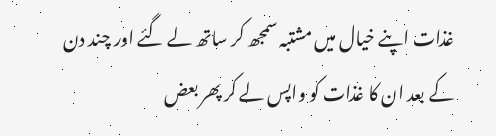غذات اپنے خیال میں مشتبہ سمجھ کر ساتھ لے گئے اور چند دن کے بعد ان کا غذات کو واپس لے کر پھر بعض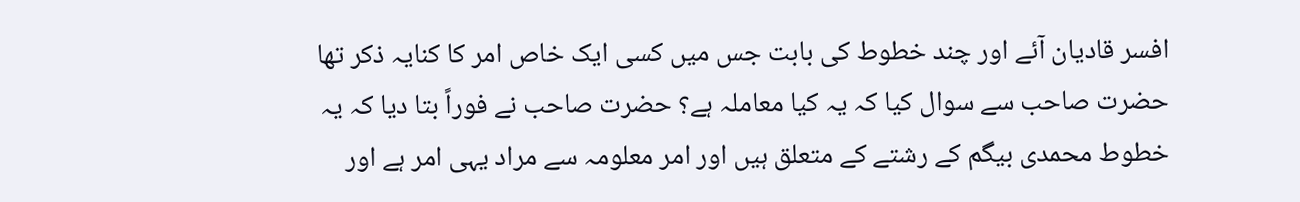افسر قادیان آئے اور چند خطوط کی بابت جس میں کسی ایک خاص امر کا کنایہ ذکر تھا حضرت صاحب سے سوال کیا کہ یہ کیا معاملہ ہے؟ حضرت صاحب نے فوراً بتا دیا کہ یہ خطوط محمدی بیگم کے رشتے کے متعلق ہیں اور امر معلومہ سے مراد یہی امر ہے اور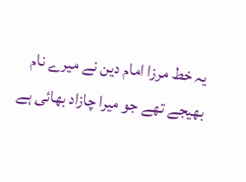یہ خط مرزا امام دین نے میرے نام بھیجے تھے جو میرا چازاد بھائی ہے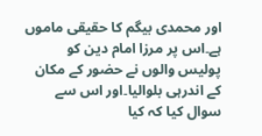اور محمدی بیگم کا حقیقی ماموں ہے۔اس پر مرزا امام دین کو پولیس والوں نے حضور کے مکان کے اندرہی بلوالیا۔اور اس سے سوال کیا کہ کیا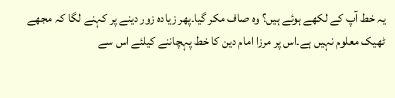یہ خط آپ کے لکھے ہوئے ہیں؟ وہ صاف مکر گیا۔پھر زیادہ زور دینے پر کہنے لگا کہ مجھے ٹھیک معلوم نہیں ہے۔اس پر مرزا امام دین کا خط پہچاننے کیلئے اس سے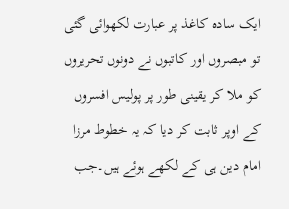ایک سادہ کاغذ پر عبارت لکھوائی گئی تو مبصروں اور کاتبوں نے دونوں تحریروں کو ملا کر یقینی طور پر پولیس افسروں کے اوپر ثابت کر دیا کہ یہ خطوط مرزا امام دین ہی کے لکھے ہوئے ہیں۔جب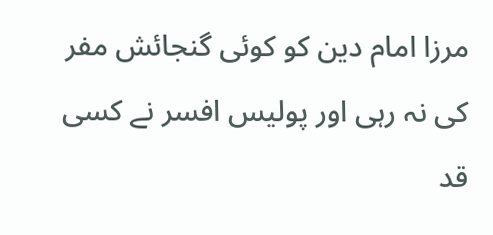مرزا امام دین کو کوئی گنجائش مفر کی نہ رہی اور پولیس افسر نے کسی قد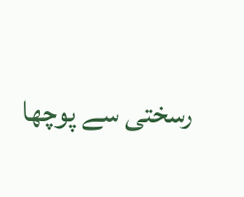رسختی سے پوچھا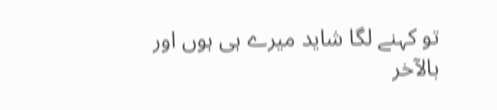تو کہنے لگا شاید میرے ہی ہوں اور بالآخر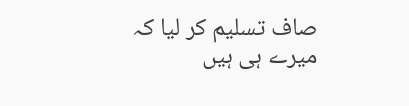صاف تسلیم کر لیا کہ میرے ہی ہیں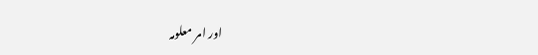اور امر معلومہ